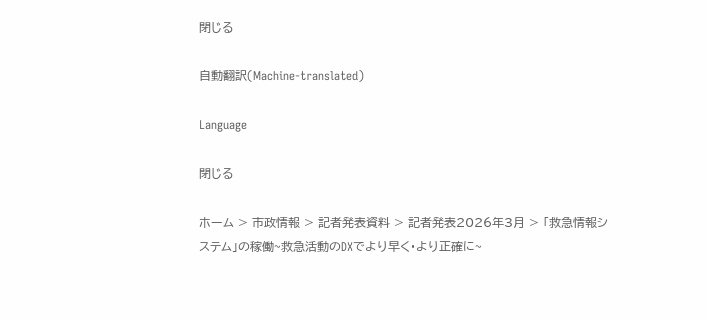閉じる

自動翻訳(Machine-translated)

Language

閉じる

ホーム > 市政情報 > 記者発表資料 > 記者発表2026年3月 > 「救急情報システム」の稼働~救急活動のDXでより早く・より正確に~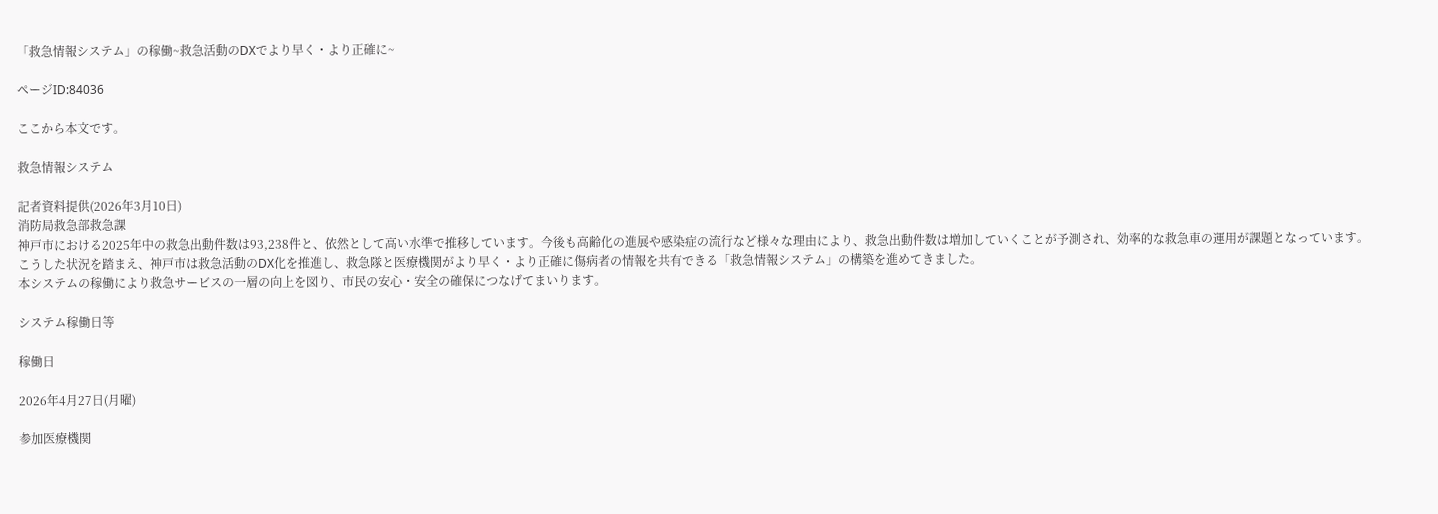「救急情報システム」の稼働~救急活動のDXでより早く・より正確に~

ページID:84036

ここから本文です。

救急情報システム

記者資料提供(2026年3月10日)
消防局救急部救急課
神戸市における2025年中の救急出動件数は93,238件と、依然として高い水準で推移しています。今後も高齢化の進展や感染症の流行など様々な理由により、救急出動件数は増加していくことが予測され、効率的な救急車の運用が課題となっています。
こうした状況を踏まえ、神戸市は救急活動のDX化を推進し、救急隊と医療機関がより早く・より正確に傷病者の情報を共有できる「救急情報システム」の構築を進めてきました。
本システムの稼働により救急サービスの一層の向上を図り、市民の安心・安全の確保につなげてまいります。

システム稼働日等

稼働日

2026年4月27日(月曜)

参加医療機関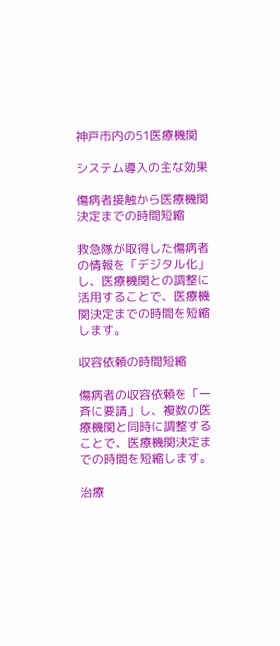神戸市内の51医療機関

システム導入の主な効果

傷病者接触から医療機関決定までの時間短縮

救急隊が取得した傷病者の情報を「デジタル化」し、医療機関との調整に活用することで、医療機関決定までの時間を短縮します。

収容依頼の時間短縮

傷病者の収容依頼を「一斉に要請」し、複数の医療機関と同時に調整することで、医療機関決定までの時間を短縮します。

治療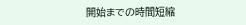開始までの時間短縮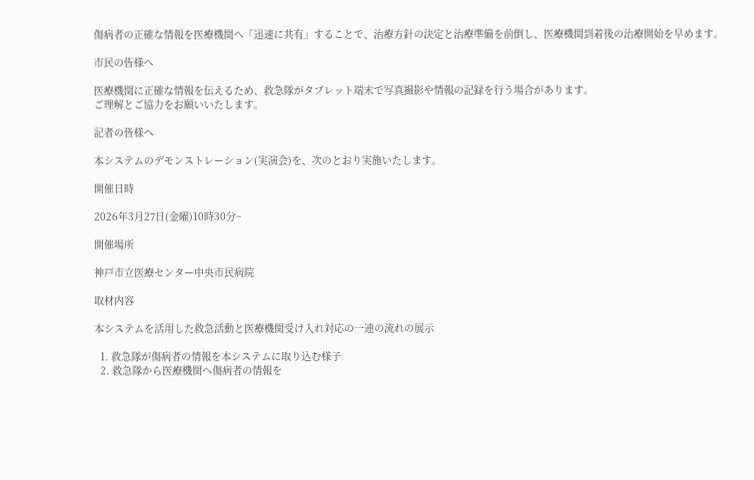傷病者の正確な情報を医療機関へ「迅速に共有」することで、治療方針の決定と治療準備を前倒し、医療機関到着後の治療開始を早めます。

市民の皆様へ

医療機関に正確な情報を伝えるため、救急隊がタブレット端末で写真撮影や情報の記録を行う場合があります。
ご理解とご協力をお願いいたします。

記者の皆様へ

本システムのデモンストレーション(実演会)を、次のとおり実施いたします。

開催日時

2026年3月27日(金曜)10時30分~

開催場所

神戸市立医療センター中央市民病院

取材内容

本システムを活用した救急活動と医療機関受け入れ対応の一連の流れの展示

  1. 救急隊が傷病者の情報を本システムに取り込む様子
  2. 救急隊から医療機関へ傷病者の情報を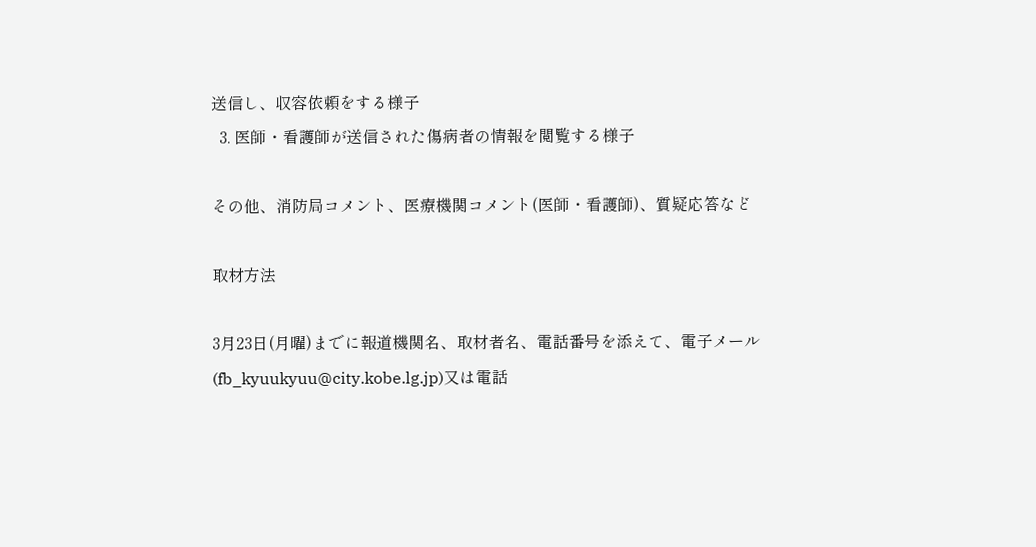送信し、収容依頼をする様子
  3. 医師・看護師が送信された傷病者の情報を閲覧する様子

その他、消防局コメント、医療機関コメント(医師・看護師)、質疑応答など

取材方法

3月23日(月曜)までに報道機関名、取材者名、電話番号を添えて、電子メール(fb_kyuukyuu@city.kobe.lg.jp)又は電話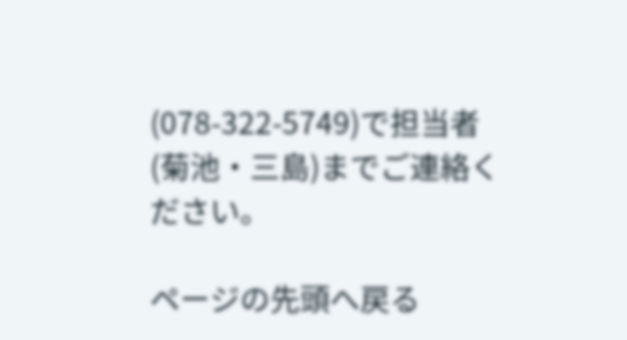(078-322-5749)で担当者(菊池・三島)までご連絡ください。

ページの先頭へ戻る